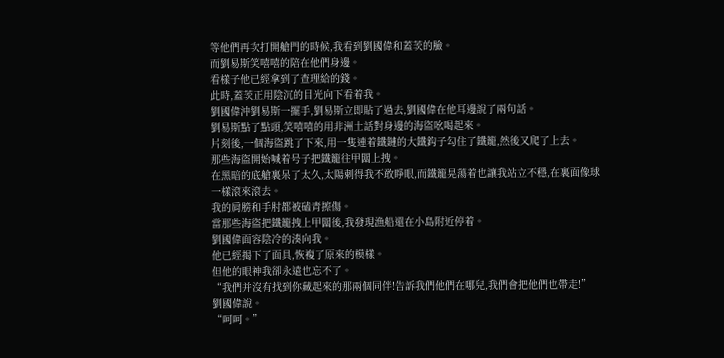等他們再次打開艙門的時候,我看到劉國偉和蓋茨的臉。
而劉易斯笑嘻嘻的陪在他們身邊。
看樣子他已經拿到了查理給的錢。
此時,蓋茨正用陰沉的目光向下看着我。
劉國偉沖劉易斯一擺手,劉易斯立即貼了過去,劉國偉在他耳邊說了兩句話。
劉易斯點了點頭,笑嘻嘻的用非洲土話對身邊的海盜吆喝起來。
片刻後,一個海盜跳了下來,用一隻連着鐵鏈的大鐵鈎子勾住了鐵籠,然後又爬了上去。
那些海盜開始喊着号子把鐵籠往甲闆上拽。
在黑暗的底艙裏呆了太久,太陽刺得我不敢睜眼,而鐵籠晃蕩着也讓我站立不穩,在裏面像球一樣滾來滾去。
我的肩膀和手肘都被磕青擦傷。
當那些海盜把鐵籠拽上甲闆後,我發現漁船還在小島附近停着。
劉國偉面容陰冷的湊向我。
他已經揭下了面具,恢複了原來的模樣。
但他的眼神我卻永遠也忘不了。
“我們并沒有找到你藏起來的那兩個同伴!告訴我們他們在哪兒,我們會把他們也帶走!”
劉國偉說。
“呵呵。”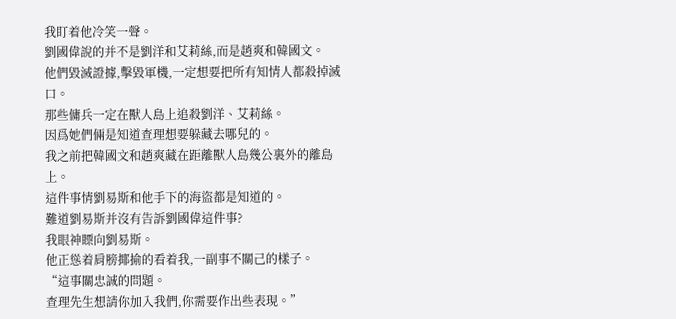我盯着他冷笑一聲。
劉國偉說的并不是劉洋和艾莉絲,而是趙爽和韓國文。
他們毀滅證據,擊毀軍機,一定想要把所有知情人都殺掉滅口。
那些傭兵一定在獸人島上追殺劉洋、艾莉絲。
因爲她們倆是知道查理想要躲藏去哪兒的。
我之前把韓國文和趙爽藏在距離獸人島幾公裏外的離島上。
這件事情劉易斯和他手下的海盜都是知道的。
難道劉易斯并沒有告訴劉國偉這件事?
我眼神瞟向劉易斯。
他正慫着肩膀揶揄的看着我,一副事不關己的樣子。
“這事關忠誠的問題。
查理先生想請你加入我們,你需要作出些表現。”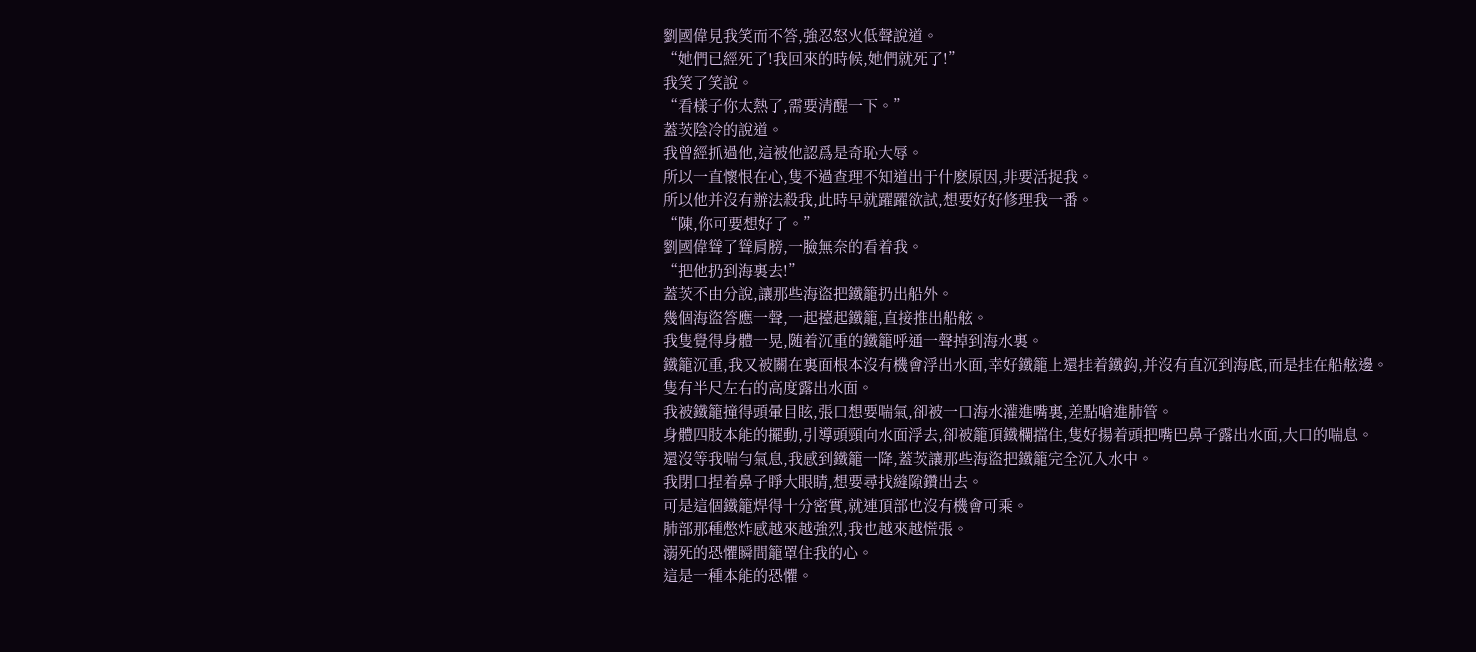劉國偉見我笑而不答,強忍怒火低聲說道。
“她們已經死了!我回來的時候,她們就死了!”
我笑了笑說。
“看樣子你太熱了,需要清醒一下。”
蓋茨陰冷的說道。
我曾經抓過他,這被他認爲是奇恥大辱。
所以一直懷恨在心,隻不過查理不知道出于什麽原因,非要活捉我。
所以他并沒有辦法殺我,此時早就躍躍欲試,想要好好修理我一番。
“陳,你可要想好了。”
劉國偉聳了聳肩膀,一臉無奈的看着我。
“把他扔到海裏去!”
蓋茨不由分說,讓那些海盜把鐵籠扔出船外。
幾個海盜答應一聲,一起擡起鐵籠,直接推出船舷。
我隻覺得身體一晃,随着沉重的鐵籠呼通一聲掉到海水裏。
鐵籠沉重,我又被關在裏面根本沒有機會浮出水面,幸好鐵籠上還挂着鐵鈎,并沒有直沉到海底,而是挂在船舷邊。
隻有半尺左右的高度露出水面。
我被鐵籠撞得頭暈目眩,張口想要喘氣,卻被一口海水灌進嘴裏,差點嗆進肺管。
身體四肢本能的擺動,引導頭頸向水面浮去,卻被籠頂鐵欄擋住,隻好揚着頭把嘴巴鼻子露出水面,大口的喘息。
還沒等我喘勻氣息,我感到鐵籠一降,蓋茨讓那些海盜把鐵籠完全沉入水中。
我閉口捏着鼻子睜大眼睛,想要尋找縫隙鑽出去。
可是這個鐵籠焊得十分密實,就連頂部也沒有機會可乘。
肺部那種憋炸感越來越強烈,我也越來越慌張。
溺死的恐懼瞬間籠罩住我的心。
這是一種本能的恐懼。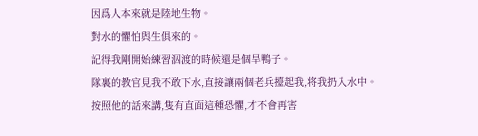因爲人本來就是陸地生物。
對水的懼怕與生俱來的。
記得我剛開始練習泅渡的時候還是個旱鴨子。
隊裏的教官見我不敢下水,直接讓兩個老兵擡起我,将我扔入水中。
按照他的話來講,隻有直面這種恐懼,才不會再害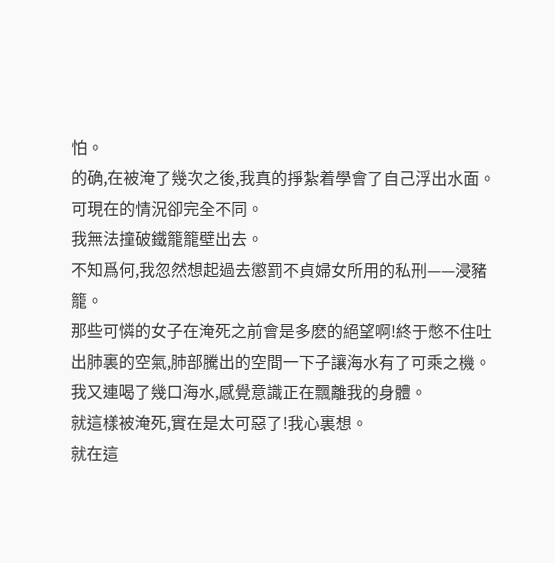怕。
的确,在被淹了幾次之後,我真的掙紮着學會了自己浮出水面。
可現在的情況卻完全不同。
我無法撞破鐵籠籠壁出去。
不知爲何,我忽然想起過去懲罰不貞婦女所用的私刑——浸豬籠。
那些可憐的女子在淹死之前會是多麽的絕望啊!終于憋不住吐出肺裏的空氣,肺部騰出的空間一下子讓海水有了可乘之機。
我又連喝了幾口海水,感覺意識正在飄離我的身體。
就這樣被淹死,實在是太可惡了!我心裏想。
就在這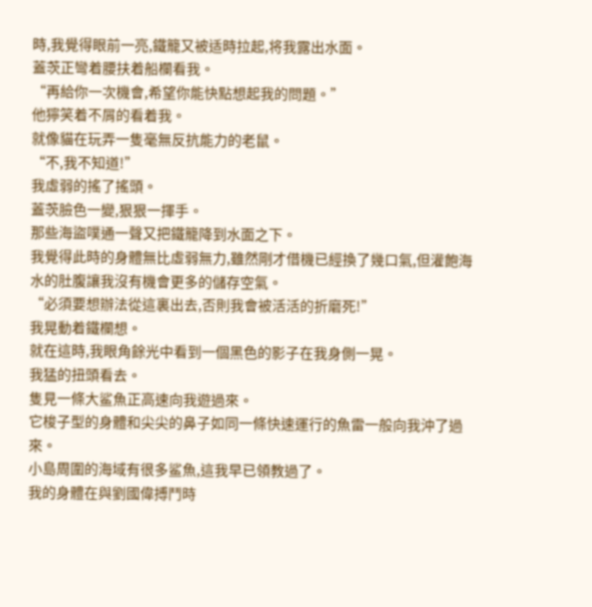時,我覺得眼前一亮,鐵籠又被适時拉起,将我露出水面。
蓋茨正彎着腰扶着船欄看我。
“再給你一次機會,希望你能快點想起我的問題。”
他獰笑着不屑的看着我。
就像貓在玩弄一隻毫無反抗能力的老鼠。
“不,我不知道!”
我虛弱的搖了搖頭。
蓋茨臉色一變,狠狠一揮手。
那些海盜噗通一聲又把鐵籠降到水面之下。
我覺得此時的身體無比虛弱無力,雖然剛才借機已經換了幾口氣,但灌飽海水的肚腹讓我沒有機會更多的儲存空氣。
“必須要想辦法從這裏出去,否則我會被活活的折磨死!”
我晃動着鐵欄想。
就在這時,我眼角餘光中看到一個黑色的影子在我身側一晃。
我猛的扭頭看去。
隻見一條大鲨魚正高速向我遊過來。
它梭子型的身體和尖尖的鼻子如同一條快速運行的魚雷一般向我沖了過來。
小島周圍的海域有很多鲨魚,這我早已領教過了。
我的身體在與劉國偉搏鬥時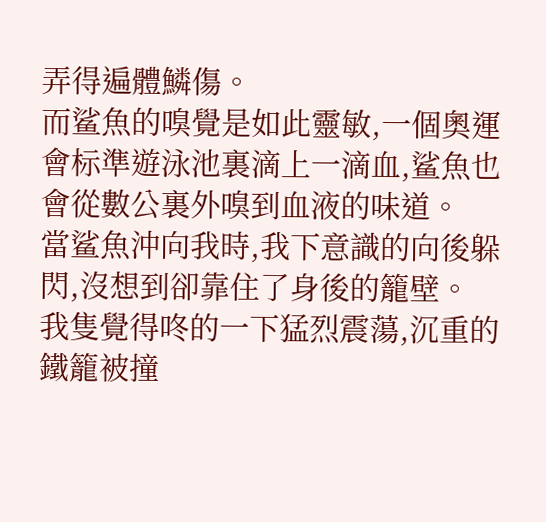弄得遍體鱗傷。
而鲨魚的嗅覺是如此靈敏,一個奧運會标準遊泳池裏滴上一滴血,鲨魚也會從數公裏外嗅到血液的味道。
當鲨魚沖向我時,我下意識的向後躲閃,沒想到卻靠住了身後的籠壁。
我隻覺得咚的一下猛烈震蕩,沉重的鐵籠被撞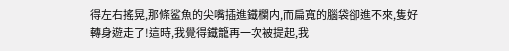得左右搖晃,那條鲨魚的尖嘴插進鐵欄内,而扁寬的腦袋卻進不來,隻好轉身遊走了!這時,我覺得鐵籠再一次被提起,我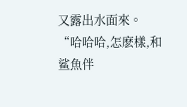又露出水面來。
“哈哈哈,怎麽樣,和鲨魚伴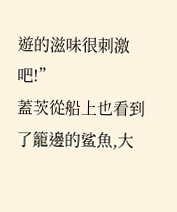遊的滋味很刺激吧!”
蓋茨從船上也看到了籠邊的鲨魚,大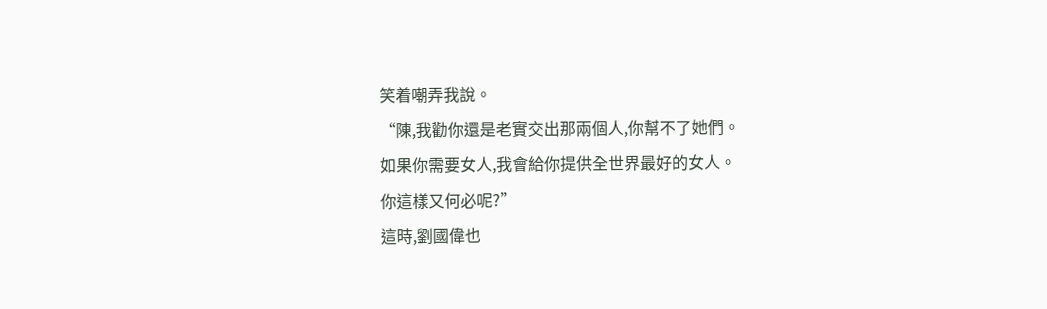笑着嘲弄我說。
“陳,我勸你還是老實交出那兩個人,你幫不了她們。
如果你需要女人,我會給你提供全世界最好的女人。
你這樣又何必呢?”
這時,劉國偉也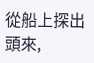從船上探出頭來,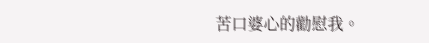苦口婆心的勸慰我。